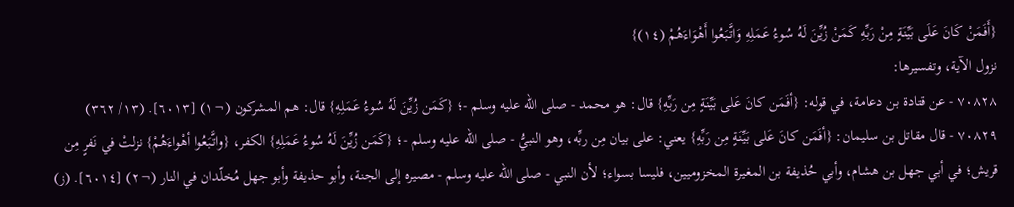{أَفَمَنْ كَانَ عَلَى بَيِّنَةٍ مِنْ رَبِّهِ كَمَنْ زُيِّنَ لَهُ سُوءُ عَمَلِهِ وَاتَّبَعُوا أَهْوَاءَهُمْ (١٤)}
نزول الآية، وتفسيرها:
٧٠٨٢٨ - عن قتادة بن دعامة، في قوله: {أفَمَن كانَ عَلى بَيِّنَةٍ مِن رَبِّهِ} قال: هو محمد - صلى الله عليه وسلم -؛ {كَمَن زُيِّنَ لَهُ سُوءُ عَمَلِهِ} قال: هم المشركون (¬١) [٦٠١٣]. (١٣/ ٣٦٢)
٧٠٨٢٩ - قال مقاتل بن سليمان: {أفَمَن كانَ عَلى بَيِّنَةٍ مِن رَبِّهِ} يعني: على بيان مِن ربِّه، وهو النبيُّ - صلى الله عليه وسلم -؛ {كَمَن زُيِّنَ لَهُ سُوءُ عَمَلِهِ} الكفر، {واتَّبَعُوا أهْواءَهُمْ} نزلتْ في نَفرٍ مِن قريش؛ في أبي جهل بن هشام، وأبي حُذيفة بن المغيرة المخزوميين، فليسا بسواء؛ لأن النبي - صلى الله عليه وسلم - مصيره إلى الجنة، وأبو حذيفة وأبو جهل مُخلّدان في النار (¬٢) [٦٠١٤]. (ز)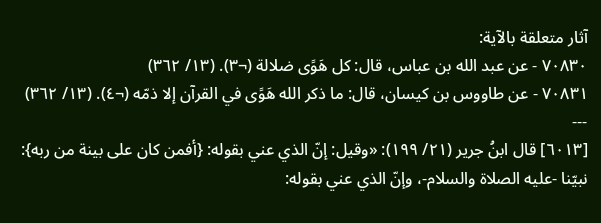آثار متعلقة بالآية:
٧٠٨٣٠ - عن عبد الله بن عباس، قال: كل هَوًى ضلالة (¬٣). (١٣/ ٣٦٢)
٧٠٨٣١ - عن طاووس بن كيسان، قال: ما ذكر الله هَوًى في القرآن إلا ذمّه (¬٤). (١٣/ ٣٦٢)
---
[٦٠١٣] قال ابنُ جرير (٢١/ ١٩٩): «وقيل: إنّ الذي عني بقوله: {أفمن كان على بينة من ربه}: نبيّنا -عليه الصلاة والسلام-، وإنّ الذي عني بقوله: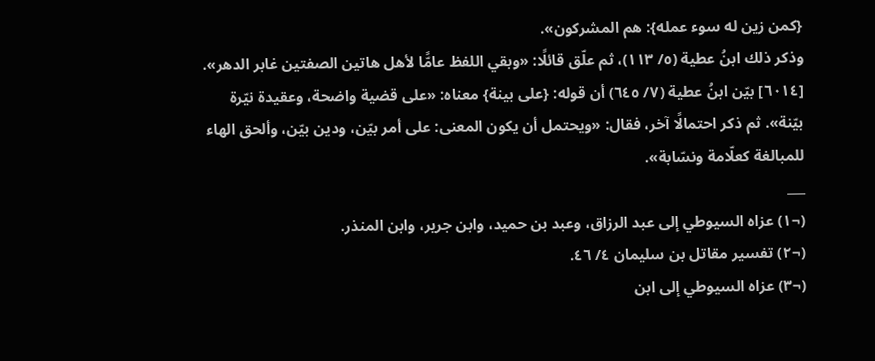{كمن زين له سوء عمله}: هم المشركون».
وذكر ذلك ابنُ عطية (٥/ ١١٣)، ثم علّق قائلًا: «وبقي اللفظ عامًّا لأهل هاتين الصفتين غابر الدهر».
[٦٠١٤] بيّن ابنُ عطية (٧/ ٦٤٥) أن قوله: {على بينة} معناه: «على قضية واضحة، وعقيدة نيّرة بيّنة». ثم ذكر احتمالًا آخر، فقال: «ويحتمل أن يكون المعنى: على أمر بيّن، ودين بيّن، وألحق الهاء للمبالغة كعلّامة ونسّابة».
___
(¬١) عزاه السيوطي إلى عبد الرزاق، وعبد بن حميد، وابن جرير، وابن المنذر.
(¬٢) تفسير مقاتل بن سليمان ٤/ ٤٦.
(¬٣) عزاه السيوطي إلى ابن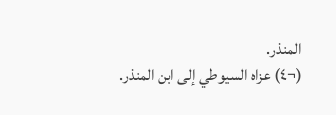المنذر.
(¬٤) عزاه السيوطي إلى ابن المنذر.